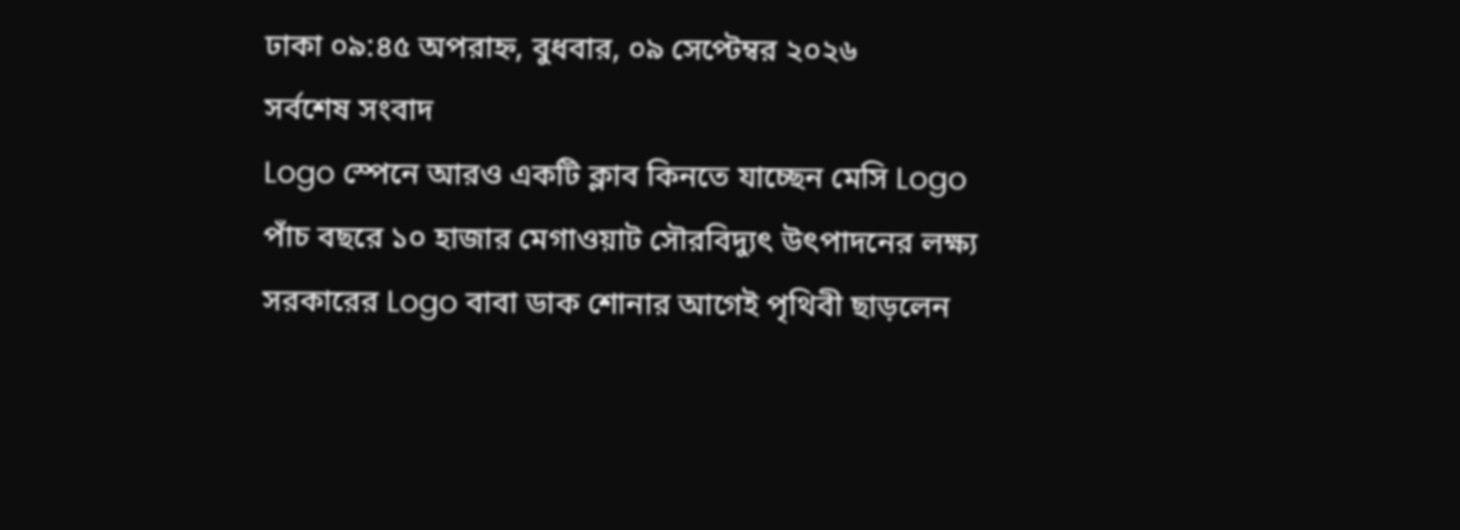ঢাকা ০৯:৪৫ অপরাহ্ন, বুধবার, ০৯ সেপ্টেম্বর ২০২৬
সর্বশেষ সংবাদ
Logo স্পেনে আরও একটি ক্লাব কিনতে যাচ্ছেন মেসি Logo পাঁচ বছরে ১০ হাজার মেগাওয়াট সৌরবিদ্যুৎ উৎপাদনের লক্ষ্য সরকারের Logo বাবা ডাক শোনার আগেই পৃথিবী ছাড়লেন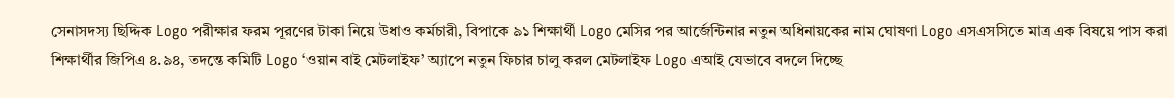সেনাসদস্য ছিদ্দিক Logo পরীক্ষার ফরম পূরণের টাকা নিয়ে উধাও কর্মচারী, বিপাকে ৯১ শিক্ষার্থী Logo মেসির পর আর্জেন্টিনার নতুন অধিনায়কের নাম ঘোষণা Logo এসএসসিতে মাত্র এক বিষয়ে পাস করা শিক্ষার্থীর জিপিএ ৪.৯৪, তদন্তে কমিটি Logo ‘ওয়ান বাই মেটলাইফ’ অ্যাপে নতুন ফিচার চালু করল মেটলাইফ Logo এআই যেভাবে বদলে দিচ্ছে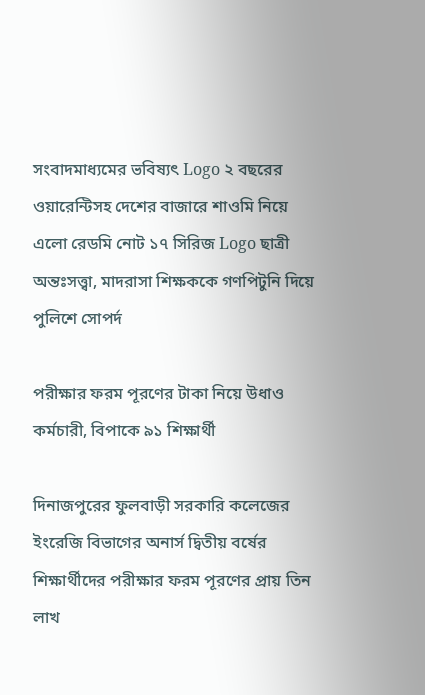সংবাদমাধ্যমের ভবিষ্যৎ Logo ২ বছরের ওয়ারেন্টিসহ দেশের বাজারে শাওমি নিয়ে এলো রেডমি নোট ১৭ সিরিজ Logo ছাত্রী অন্তঃসত্ত্বা, মাদরাসা শিক্ষককে গণপিটুনি দিয়ে পুলিশে সোপর্দ

পরীক্ষার ফরম পূরণের টাকা নিয়ে উধাও কর্মচারী, বিপাকে ৯১ শিক্ষার্থী

দিনাজপুরের ফুলবাড়ী সরকারি কলেজের ইংরেজি বিভাগের অনার্স দ্বিতীয় বর্ষের শিক্ষার্থীদের পরীক্ষার ফরম পূরণের প্রায় তিন লাখ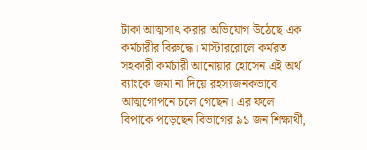টাকা আত্মসাৎ করার অভিযোগ উঠেছে এক কর্মচারীর বিরুদ্ধে। মাস্টাররোলে কর্মরত সহকারী কর্মচারী আনোয়ার হোসেন এই অর্থ ব্যাংকে জমা না দিয়ে রহস্যজনকভাবে আত্মগোপনে চলে গেছেন। এর ফলে বিপাকে পড়েছেন বিভাগের ৯১ জন শিক্ষার্থী,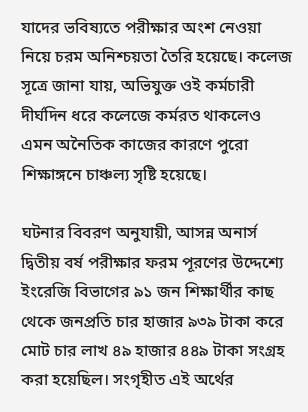যাদের ভবিষ্যতে পরীক্ষার অংশ নেওয়া নিয়ে চরম অনিশ্চয়তা তৈরি হয়েছে। কলেজ সূত্রে জানা যায়, অভিযুক্ত ওই কর্মচারী দীর্ঘদিন ধরে কলেজে কর্মরত থাকলেও এমন অনৈতিক কাজের কারণে পুরো শিক্ষাঙ্গনে চাঞ্চল্য সৃষ্টি হয়েছে।

ঘটনার বিবরণ অনুযায়ী, আসন্ন অনার্স দ্বিতীয় বর্ষ পরীক্ষার ফরম পূরণের উদ্দেশ্যে ইংরেজি বিভাগের ৯১ জন শিক্ষার্থীর কাছ থেকে জনপ্রতি চার হাজার ৯৩৯ টাকা করে মোট চার লাখ ৪৯ হাজার ৪৪৯ টাকা সংগ্রহ করা হয়েছিল। সংগৃহীত এই অর্থের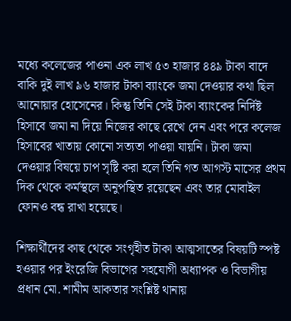মধ্যে কলেজের পাওনা এক লাখ ৫৩ হাজার ৪৪৯ টাকা বাদে বাকি দুই লাখ ৯৬ হাজার টাকা ব্যাংকে জমা দেওয়ার কথা ছিল আনোয়ার হোসেনের। কিন্তু তিনি সেই টাকা ব্যাংকের নির্দিষ্ট হিসাবে জমা না দিয়ে নিজের কাছে রেখে দেন এবং পরে কলেজ হিসাবের খাতায় কোনো সত্যতা পাওয়া যায়নি। টাকা জমা দেওয়ার বিষয়ে চাপ সৃষ্টি করা হলে তিনি গত আগস্ট মাসের প্রথম দিক থেকে কর্মস্থলে অনুপস্থিত রয়েছেন এবং তার মোবাইল ফোনও বন্ধ রাখা হয়েছে।

শিক্ষার্থীদের কাছ থেকে সংগৃহীত টাকা আত্মসাতের বিষয়টি স্পষ্ট হওয়ার পর ইংরেজি বিভাগের সহযোগী অধ্যাপক ও বিভাগীয় প্রধান মো. শামীম আকতার সংশ্লিষ্ট থানায়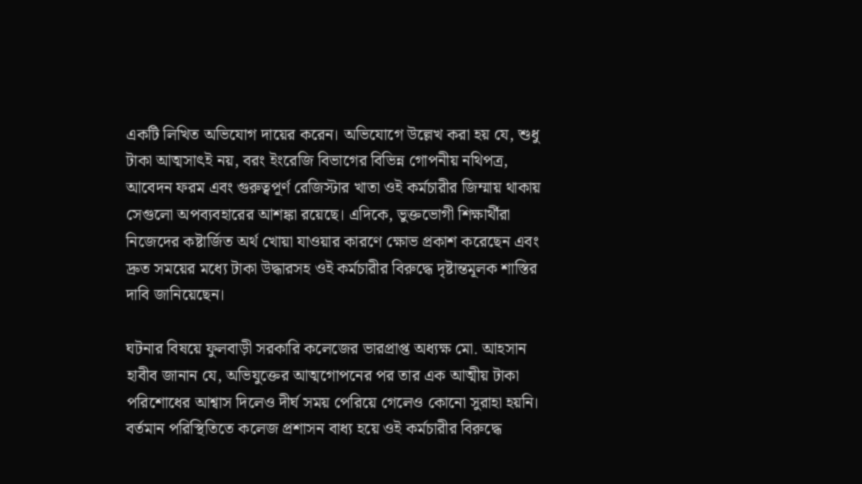একটি লিখিত অভিযোগ দায়ের করেন। অভিযোগে উল্লেখ করা হয় যে, শুধু টাকা আত্মসাৎই নয়, বরং ইংরেজি বিভাগের বিভিন্ন গোপনীয় নথিপত্র, আবেদন ফরম এবং গুরুত্বপূর্ণ রেজিস্টার খাতা ওই কর্মচারীর জিম্মায় থাকায় সেগুলো অপব্যবহারের আশঙ্কা রয়েছে। এদিকে, ভুক্তভোগী শিক্ষার্থীরা নিজেদের কষ্টার্জিত অর্থ খোয়া যাওয়ার কারণে ক্ষোভ প্রকাশ করেছেন এবং দ্রুত সময়ের মধ্যে টাকা উদ্ধারসহ ওই কর্মচারীর বিরুদ্ধে দৃষ্টান্তমূলক শাস্তির দাবি জানিয়েছেন।

ঘটনার বিষয়ে ফুলবাড়ী সরকারি কলেজের ভারপ্রাপ্ত অধ্যক্ষ মো. আহসান হাবীব জানান যে, অভিযুক্তের আত্মগোপনের পর তার এক আত্মীয় টাকা পরিশোধের আশ্বাস দিলেও দীর্ঘ সময় পেরিয়ে গেলেও কোনো সুরাহা হয়নি। বর্তমান পরিস্থিতিতে কলেজ প্রশাসন বাধ্য হয়ে ওই কর্মচারীর বিরুদ্ধে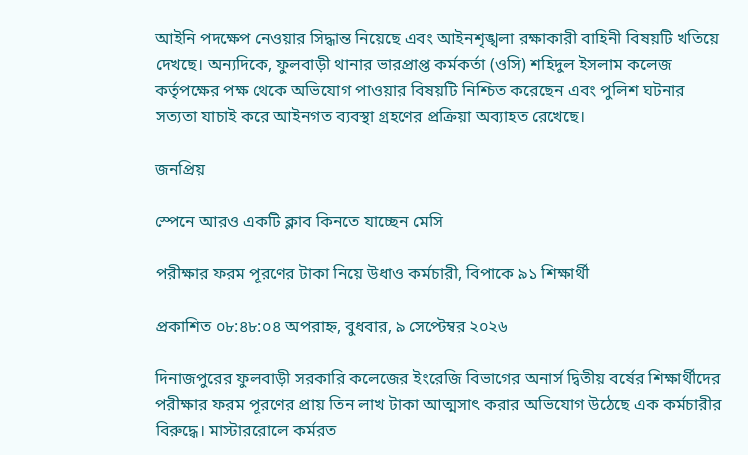আইনি পদক্ষেপ নেওয়ার সিদ্ধান্ত নিয়েছে এবং আইনশৃঙ্খলা রক্ষাকারী বাহিনী বিষয়টি খতিয়ে দেখছে। অন্যদিকে, ফুলবাড়ী থানার ভারপ্রাপ্ত কর্মকর্তা (ওসি) শহিদুল ইসলাম কলেজ কর্তৃপক্ষের পক্ষ থেকে অভিযোগ পাওয়ার বিষয়টি নিশ্চিত করেছেন এবং পুলিশ ঘটনার সত্যতা যাচাই করে আইনগত ব্যবস্থা গ্রহণের প্রক্রিয়া অব্যাহত রেখেছে।

জনপ্রিয়

স্পেনে আরও একটি ক্লাব কিনতে যাচ্ছেন মেসি

পরীক্ষার ফরম পূরণের টাকা নিয়ে উধাও কর্মচারী, বিপাকে ৯১ শিক্ষার্থী

প্রকাশিত ০৮:৪৮:০৪ অপরাহ্ন, বুধবার, ৯ সেপ্টেম্বর ২০২৬

দিনাজপুরের ফুলবাড়ী সরকারি কলেজের ইংরেজি বিভাগের অনার্স দ্বিতীয় বর্ষের শিক্ষার্থীদের পরীক্ষার ফরম পূরণের প্রায় তিন লাখ টাকা আত্মসাৎ করার অভিযোগ উঠেছে এক কর্মচারীর বিরুদ্ধে। মাস্টাররোলে কর্মরত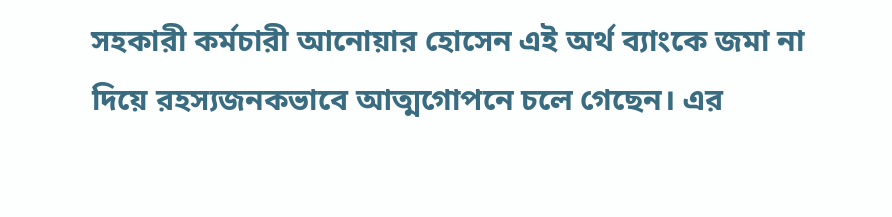সহকারী কর্মচারী আনোয়ার হোসেন এই অর্থ ব্যাংকে জমা না দিয়ে রহস্যজনকভাবে আত্মগোপনে চলে গেছেন। এর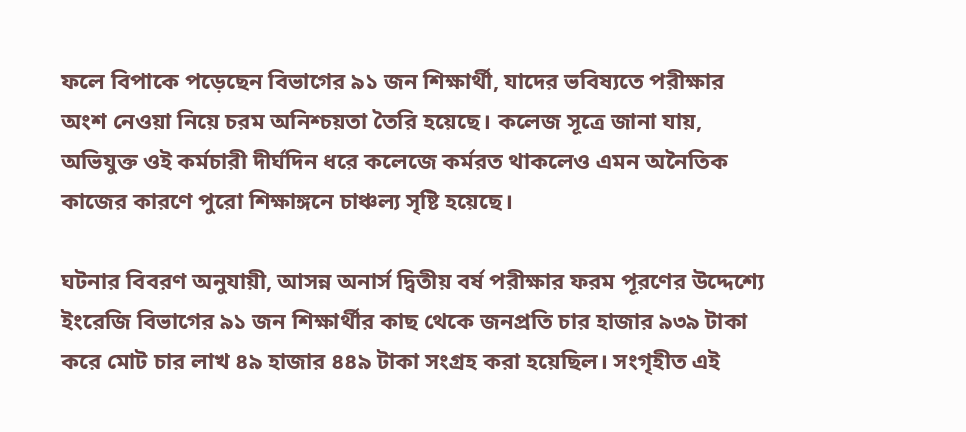ফলে বিপাকে পড়েছেন বিভাগের ৯১ জন শিক্ষার্থী, যাদের ভবিষ্যতে পরীক্ষার অংশ নেওয়া নিয়ে চরম অনিশ্চয়তা তৈরি হয়েছে। কলেজ সূত্রে জানা যায়, অভিযুক্ত ওই কর্মচারী দীর্ঘদিন ধরে কলেজে কর্মরত থাকলেও এমন অনৈতিক কাজের কারণে পুরো শিক্ষাঙ্গনে চাঞ্চল্য সৃষ্টি হয়েছে।

ঘটনার বিবরণ অনুযায়ী, আসন্ন অনার্স দ্বিতীয় বর্ষ পরীক্ষার ফরম পূরণের উদ্দেশ্যে ইংরেজি বিভাগের ৯১ জন শিক্ষার্থীর কাছ থেকে জনপ্রতি চার হাজার ৯৩৯ টাকা করে মোট চার লাখ ৪৯ হাজার ৪৪৯ টাকা সংগ্রহ করা হয়েছিল। সংগৃহীত এই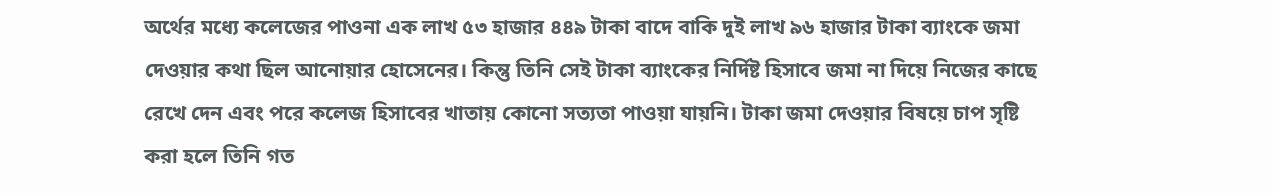অর্থের মধ্যে কলেজের পাওনা এক লাখ ৫৩ হাজার ৪৪৯ টাকা বাদে বাকি দুই লাখ ৯৬ হাজার টাকা ব্যাংকে জমা দেওয়ার কথা ছিল আনোয়ার হোসেনের। কিন্তু তিনি সেই টাকা ব্যাংকের নির্দিষ্ট হিসাবে জমা না দিয়ে নিজের কাছে রেখে দেন এবং পরে কলেজ হিসাবের খাতায় কোনো সত্যতা পাওয়া যায়নি। টাকা জমা দেওয়ার বিষয়ে চাপ সৃষ্টি করা হলে তিনি গত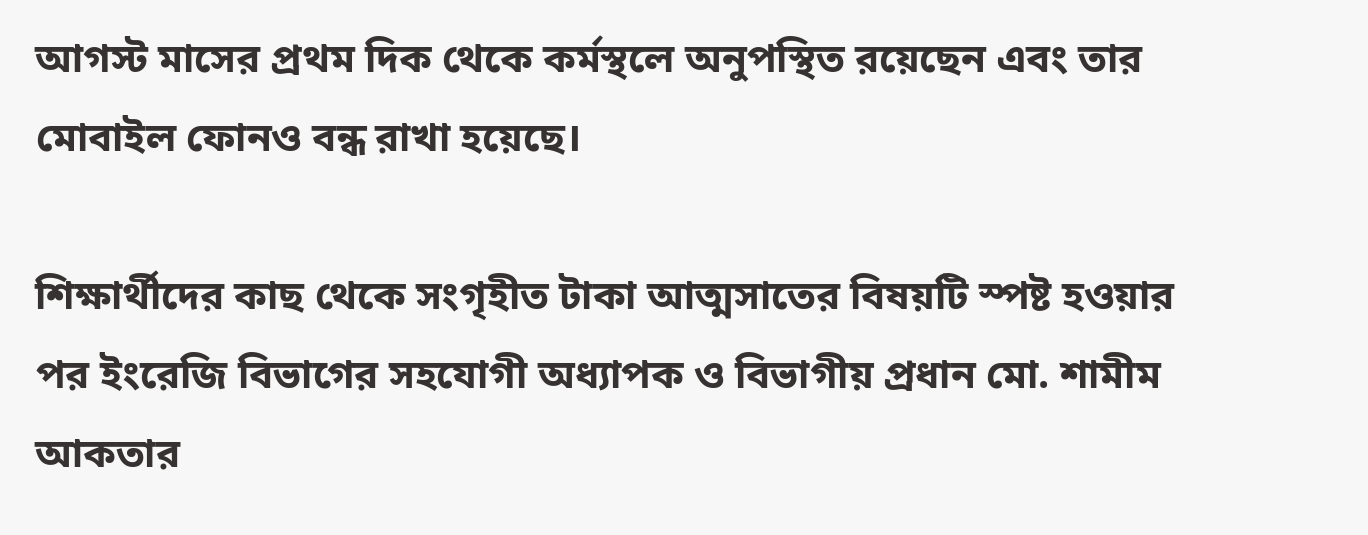আগস্ট মাসের প্রথম দিক থেকে কর্মস্থলে অনুপস্থিত রয়েছেন এবং তার মোবাইল ফোনও বন্ধ রাখা হয়েছে।

শিক্ষার্থীদের কাছ থেকে সংগৃহীত টাকা আত্মসাতের বিষয়টি স্পষ্ট হওয়ার পর ইংরেজি বিভাগের সহযোগী অধ্যাপক ও বিভাগীয় প্রধান মো. শামীম আকতার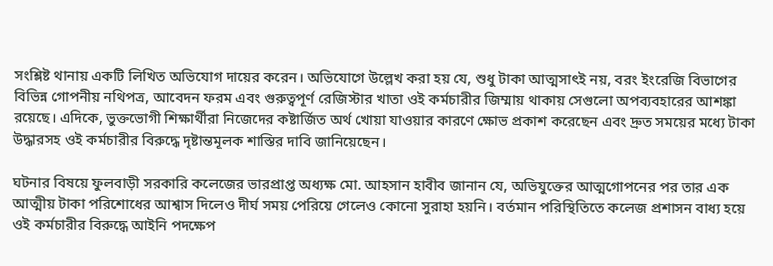সংশ্লিষ্ট থানায় একটি লিখিত অভিযোগ দায়ের করেন। অভিযোগে উল্লেখ করা হয় যে, শুধু টাকা আত্মসাৎই নয়, বরং ইংরেজি বিভাগের বিভিন্ন গোপনীয় নথিপত্র, আবেদন ফরম এবং গুরুত্বপূর্ণ রেজিস্টার খাতা ওই কর্মচারীর জিম্মায় থাকায় সেগুলো অপব্যবহারের আশঙ্কা রয়েছে। এদিকে, ভুক্তভোগী শিক্ষার্থীরা নিজেদের কষ্টার্জিত অর্থ খোয়া যাওয়ার কারণে ক্ষোভ প্রকাশ করেছেন এবং দ্রুত সময়ের মধ্যে টাকা উদ্ধারসহ ওই কর্মচারীর বিরুদ্ধে দৃষ্টান্তমূলক শাস্তির দাবি জানিয়েছেন।

ঘটনার বিষয়ে ফুলবাড়ী সরকারি কলেজের ভারপ্রাপ্ত অধ্যক্ষ মো. আহসান হাবীব জানান যে, অভিযুক্তের আত্মগোপনের পর তার এক আত্মীয় টাকা পরিশোধের আশ্বাস দিলেও দীর্ঘ সময় পেরিয়ে গেলেও কোনো সুরাহা হয়নি। বর্তমান পরিস্থিতিতে কলেজ প্রশাসন বাধ্য হয়ে ওই কর্মচারীর বিরুদ্ধে আইনি পদক্ষেপ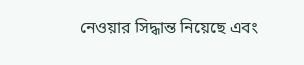নেওয়ার সিদ্ধান্ত নিয়েছে এবং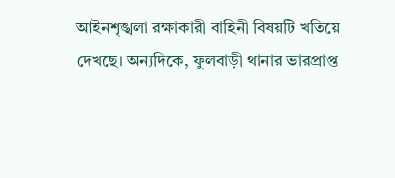আইনশৃঙ্খলা রক্ষাকারী বাহিনী বিষয়টি খতিয়ে দেখছে। অন্যদিকে, ফুলবাড়ী থানার ভারপ্রাপ্ত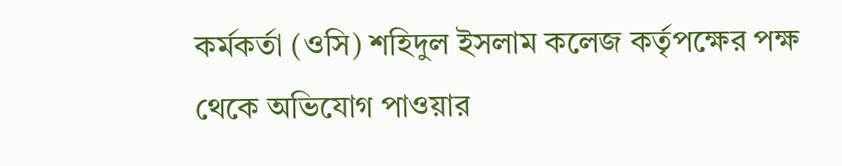কর্মকর্তা (ওসি) শহিদুল ইসলাম কলেজ কর্তৃপক্ষের পক্ষ থেকে অভিযোগ পাওয়ার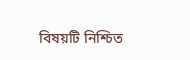বিষয়টি নিশ্চিত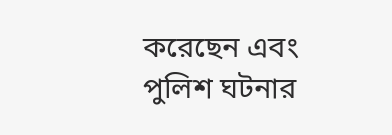করেছেন এবং পুলিশ ঘটনার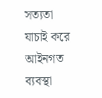সত্যতা যাচাই করে আইনগত ব্যবস্থা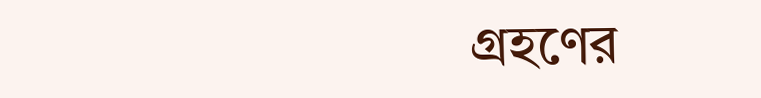গ্রহণের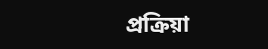প্রক্রিয়া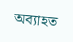অব্যাহত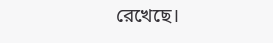রেখেছে।